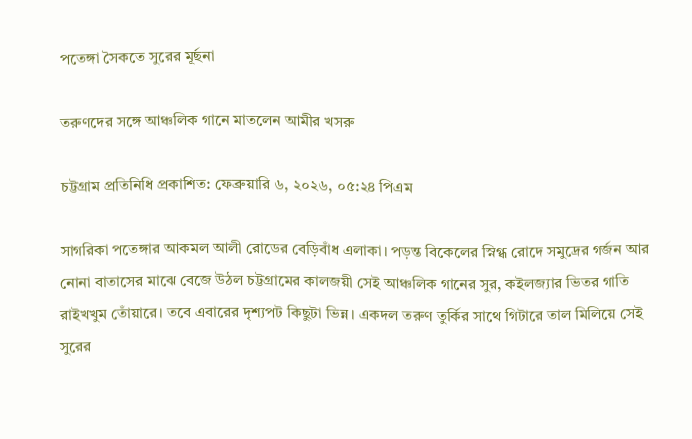পতেঙ্গা সৈকতে সুরের মূর্ছনা

তরুণদের সঙ্গে আঞ্চলিক গানে মাতলেন আমীর খসরু

চট্টগ্রাম প্রতিনিধি প্রকাশিত: ফেব্রুয়ারি ৬, ২০২৬, ০৫:২৪ পিএম

সাগরিকা পতেঙ্গার আকমল আলী রোডের বেড়িবাঁধ এলাকা। পড়ন্ত বিকেলের স্নিগ্ধ রোদে সমুদ্রের গর্জন আর নোনা বাতাসের মাঝে বেজে উঠল চট্টগ্রামের কালজয়ী সেই আঞ্চলিক গানের সুর, কইলজ্যার ভিতর গাতি রাইখখুম তোঁয়ারে। তবে এবারের দৃশ্যপট কিছুটা ভিন্ন। একদল তরুণ তুর্কির সাথে গিটারে তাল মিলিয়ে সেই সুরের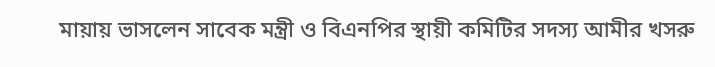মায়ায় ভাসলেন সাবেক মন্ত্রী ও বিএনপির স্থায়ী কমিটির সদস্য আমীর খসরু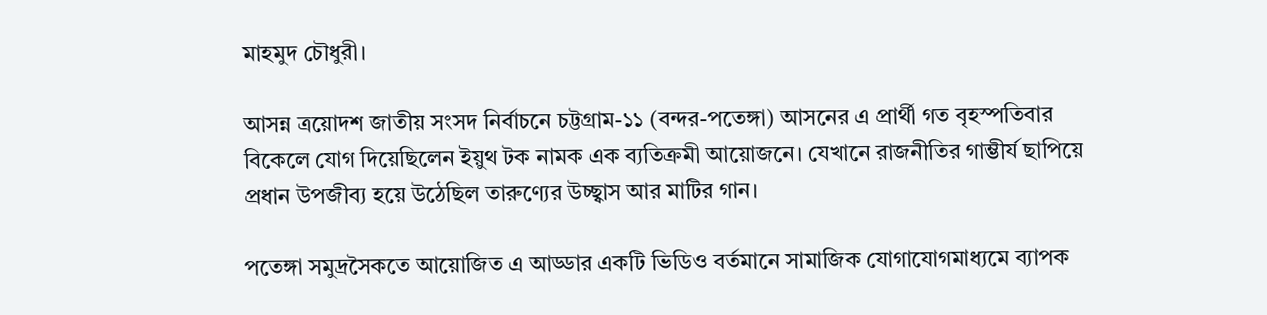মাহমুদ চৌধুরী।

আসন্ন ত্রয়োদশ জাতীয় সংসদ নির্বাচনে চট্টগ্রাম-১১ (বন্দর-পতেঙ্গা) আসনের এ প্রার্থী গত বৃহস্পতিবার বিকেলে যোগ দিয়েছিলেন ইয়ুথ টক নামক এক ব্যতিক্রমী আয়োজনে। যেখানে রাজনীতির গাম্ভীর্য ছাপিয়ে প্রধান উপজীব্য হয়ে উঠেছিল তারুণ্যের উচ্ছ্বাস আর মাটির গান।

পতেঙ্গা সমুদ্রসৈকতে আয়োজিত এ আড্ডার একটি ভিডিও বর্তমানে সামাজিক যোগাযোগমাধ্যমে ব্যাপক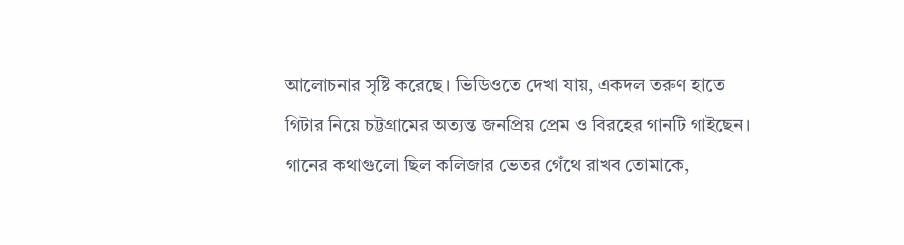আলোচনার সৃষ্টি করেছে। ভিডিওতে দেখা যায়, একদল তরুণ হাতে গিটার নিয়ে চট্টগ্রামের অত্যন্ত জনপ্রিয় প্রেম ও বিরহের গানটি গাইছেন। গানের কথাগুলো ছিল কলিজার ভেতর গেঁথে রাখব তোমাকে,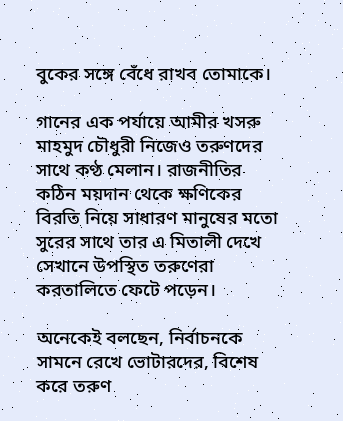বুকের সঙ্গে বেঁধে রাখব তোমাকে।

গানের এক পর্যায়ে আমীর খসরু মাহমুদ চৌধুরী নিজেও তরুণদের সাথে কণ্ঠ মেলান। রাজনীতির কঠিন ময়দান থেকে ক্ষণিকের বিরতি নিয়ে সাধারণ মানুষের মতো সুরের সাথে তার এ মিতালী দেখে সেখানে উপস্থিত তরুণেরা করতালিতে ফেটে পড়েন।

অনেকেই বলছেন, নির্বাচনকে সামনে রেখে ভোটারদের, বিশেষ করে তরুণ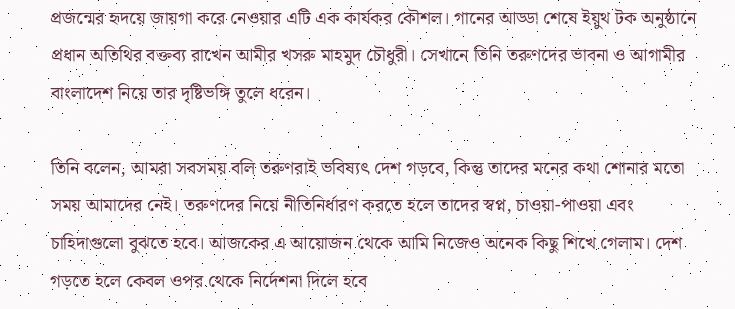প্রজন্মের হৃদয়ে জায়গা করে নেওয়ার এটি এক কার্যকর কৌশল। গানের আড্ডা শেষে ইয়ুথ টক অনুষ্ঠানে প্রধান অতিথির বক্তব্য রাখেন আমীর খসরু মাহমুদ চৌধুরী। সেখানে তিনি তরুণদের ভাবনা ও আগামীর বাংলাদেশ নিয়ে তার দৃষ্টিভঙ্গি তুলে ধরেন।

তিনি বলেন, আমরা সবসময় বলি তরুণরাই ভবিষ্যৎ দেশ গড়বে, কিন্তু তাদের মনের কথা শোনার মতো সময় আমাদের নেই। তরুণদের নিয়ে নীতিনির্ধারণ করতে হলে তাদের স্বপ্ন, চাওয়া-পাওয়া এবং চাহিদাগুলো বুঝতে হবে। আজকের এ আয়োজন থেকে আমি নিজেও অনেক কিছু শিখে গেলাম। দেশ গড়তে হলে কেবল ওপর থেকে নির্দেশনা দিলে হবে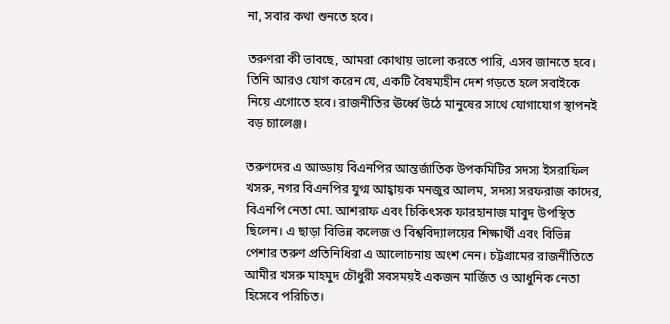না, সবার কথা শুনতে হবে।

তরুণরা কী ভাবছে, আমরা কোথায় ভালো করতে পারি, এসব জানতে হবে। তিনি আরও যোগ করেন যে, একটি বৈষম্যহীন দেশ গড়তে হলে সবাইকে নিয়ে এগোতে হবে। রাজনীতির ঊর্ধ্বে উঠে মানুষের সাথে যোগাযোগ স্থাপনই বড় চ্যালেঞ্জ।

তরুণদের এ আড্ডায় বিএনপির আন্তর্জাতিক উপকমিটির সদস্য ইসরাফিল খসরু, নগর বিএনপির যুগ্ম আহ্বায়ক মনজুর আলম, সদস্য সরফরাজ কাদের, বিএনপি নেতা মো. আশরাফ এবং চিকিৎসক ফারহানাজ মাবুদ উপস্থিত ছিলেন। এ ছাড়া বিভিন্ন কলেজ ও বিশ্ববিদ্যালয়ের শিক্ষার্থী এবং বিভিন্ন পেশার তরুণ প্রতিনিধিরা এ আলোচনায় অংশ নেন। চট্টগ্রামের রাজনীতিতে আমীর খসরু মাহমুদ চৌধুরী সবসময়ই একজন মার্জিত ও আধুনিক নেতা হিসেবে পরিচিত।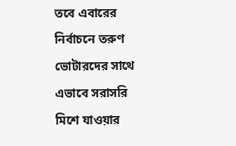তবে এবারের নির্বাচনে তরুণ ভোটারদের সাথে এভাবে সরাসরি মিশে যাওয়ার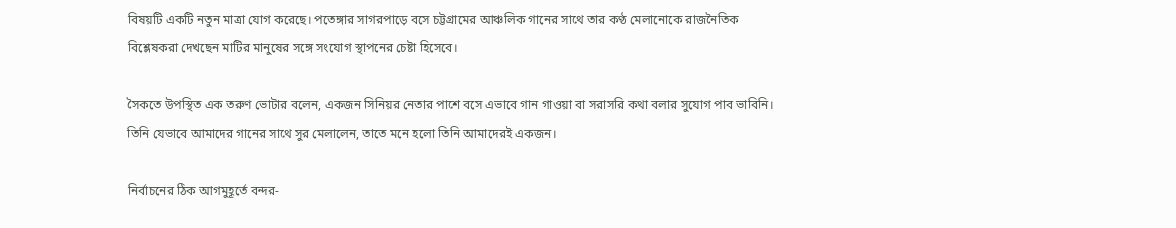বিষয়টি একটি নতুন মাত্রা যোগ করেছে। পতেঙ্গার সাগরপাড়ে বসে চট্টগ্রামের আঞ্চলিক গানের সাথে তার কণ্ঠ মেলানোকে রাজনৈতিক বিশ্লেষকরা দেখছেন মাটির মানুষের সঙ্গে সংযোগ স্থাপনের চেষ্টা হিসেবে।

সৈকতে উপস্থিত এক তরুণ ভোটার বলেন, একজন সিনিয়র নেতার পাশে বসে এভাবে গান গাওয়া বা সরাসরি কথা বলার সুযোগ পাব ভাবিনি। তিনি যেভাবে আমাদের গানের সাথে সুর মেলালেন, তাতে মনে হলো তিনি আমাদেরই একজন।

নির্বাচনের ঠিক আগমুহূর্তে বন্দর-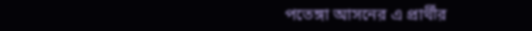পতেঙ্গা আসনের এ প্রার্থীর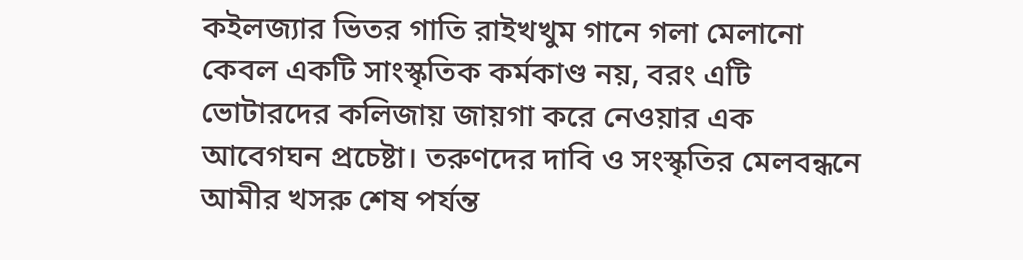কইলজ্যার ভিতর গাতি রাইখখুম গানে গলা মেলানো কেবল একটি সাংস্কৃতিক কর্মকাণ্ড নয়, বরং এটি ভোটারদের কলিজায় জায়গা করে নেওয়ার এক আবেগঘন প্রচেষ্টা। তরুণদের দাবি ও সংস্কৃতির মেলবন্ধনে আমীর খসরু শেষ পর্যন্ত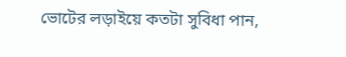ভোটের লড়াইয়ে কতটা সুবিধা পান,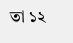তা ১২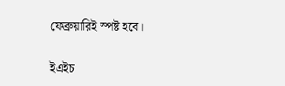ফেব্রুয়ারিই স্পষ্ট হবে।

ইএইচ